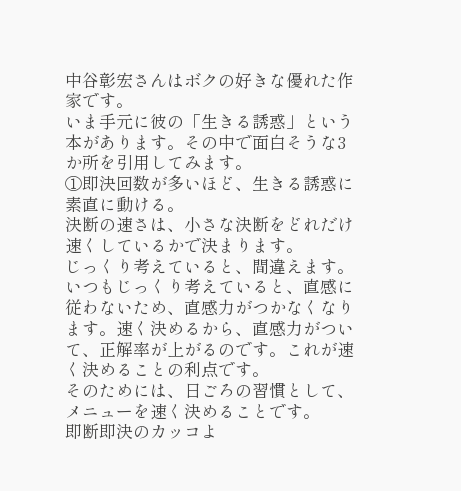中谷彰宏さんはボクの好きな優れた作家です。
いま手元に彼の「生きる誘惑」という本があります。その中で面白そうな3か所を引用してみます。
①即決回数が多いほど、生きる誘惑に素直に動ける。
決断の速さは、小さな決断をどれだけ速くしているかで決まります。
じっくり考えていると、間違えます。
いつもじっくり考えていると、直感に従わないため、直感力がつかなくなります。速く決めるから、直感力がついて、正解率が上がるのです。これが速く決めることの利点です。
そのためには、日ごろの習慣として、メニューを速く決めることです。
即断即決のカッコよ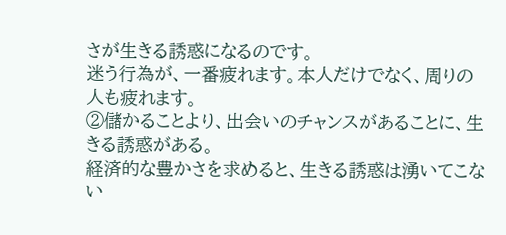さが生きる誘惑になるのです。
迷う行為が、一番疲れます。本人だけでなく、周りの人も疲れます。
②儲かることより、出会いのチャンスがあることに、生きる誘惑がある。
経済的な豊かさを求めると、生きる誘惑は湧いてこない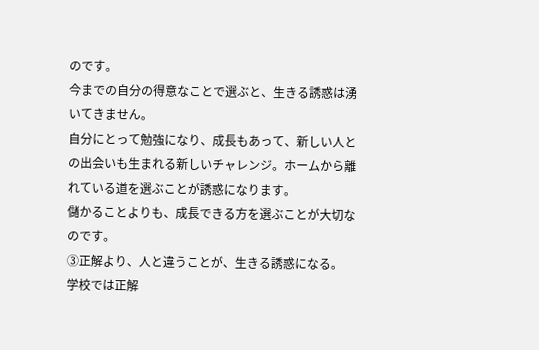のです。
今までの自分の得意なことで選ぶと、生きる誘惑は湧いてきません。
自分にとって勉強になり、成長もあって、新しい人との出会いも生まれる新しいチャレンジ。ホームから離れている道を選ぶことが誘惑になります。
儲かることよりも、成長できる方を選ぶことが大切なのです。
③正解より、人と違うことが、生きる誘惑になる。
学校では正解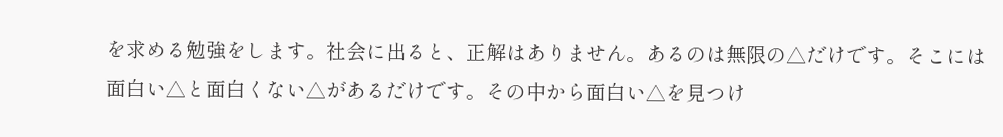を求める勉強をします。社会に出ると、正解はありません。あるのは無限の△だけです。そこには面白い△と面白くない△があるだけです。その中から面白い△を見つけ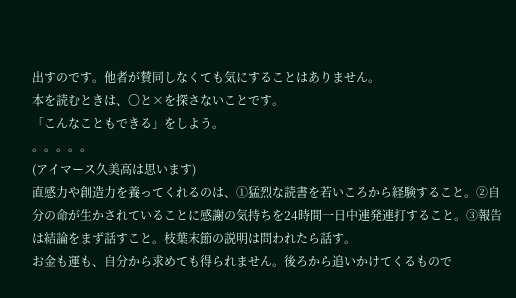出すのです。他者が賛同しなくても気にすることはありません。
本を読むときは、〇と×を探さないことです。
「こんなこともできる」をしよう。
。。。。。
(アイマース久美高は思います)
直感力や創造力を養ってくれるのは、①猛烈な読書を若いころから経験すること。②自分の命が生かされていることに感謝の気持ちを24時間一日中連発連打すること。③報告は結論をまず話すこと。枝葉末節の説明は問われたら話す。
お金も運も、自分から求めても得られません。後ろから追いかけてくるもので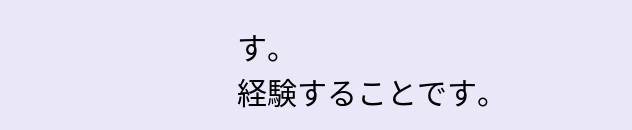す。
経験することです。